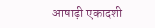आषाढ़ी एकादशी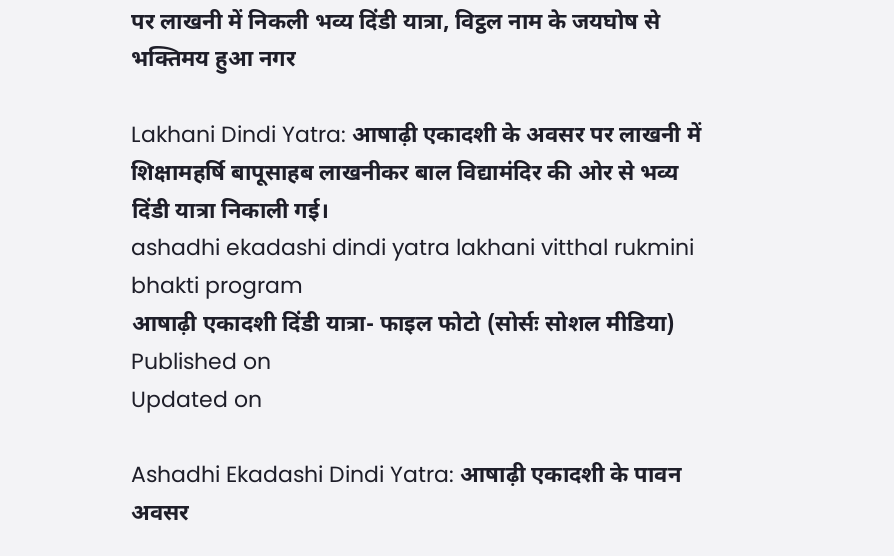पर लाखनी में निकली भव्य दिंडी यात्रा, विट्ठल नाम के जयघोष से भक्तिमय हुआ नगर

Lakhani Dindi Yatra: आषाढ़ी एकादशी के अवसर पर लाखनी में शिक्षामहर्षि बापूसाहब लाखनीकर बाल विद्यामंदिर की ओर से भव्य दिंडी यात्रा निकाली गई।
ashadhi ekadashi dindi yatra lakhani vitthal rukmini bhakti program
आषाढ़ी एकादशी दिंडी यात्रा- फाइल फोटो (सोर्सः सोशल मीडिया)
Published on
Updated on

Ashadhi Ekadashi Dindi Yatra: आषाढ़ी एकादशी के पावन अवसर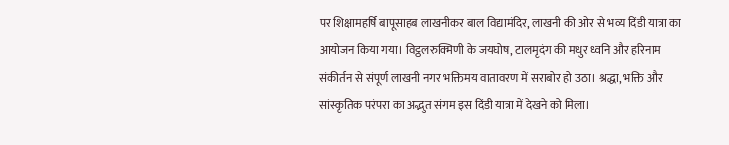पर शिक्षामहर्षि बापूसाहब लाखनीकर बाल विद्यामंदिर, लाखनी की ओर से भव्य दिंडी यात्रा का आयोजन किया गया। विट्ठलरुक्मिणी के जयघोष, टालमृदंग की मधुर ध्वनि और हरिनाम संकीर्तन से संपूर्ण लाखनी नगर भक्तिमय वातावरण में सराबोर हो उठा। श्रद्धा, भक्ति और सांस्कृतिक परंपरा का अद्भुत संगम इस दिंडी यात्रा में देखने को मिला।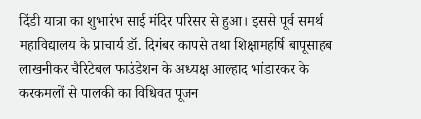दिंडी यात्रा का शुभारंभ साई मंदिर परिसर से हुआ। इससे पूर्व समर्थ महाविद्यालय के प्राचार्य डॉ. दिगंबर कापसे तथा शिक्षामहर्षि बापूसाहब लाखनीकर चैरिटेबल फाउंडेशन के अध्यक्ष आल्हाद भांडारकर के करकमलों से पालकी का विधिवत पूजन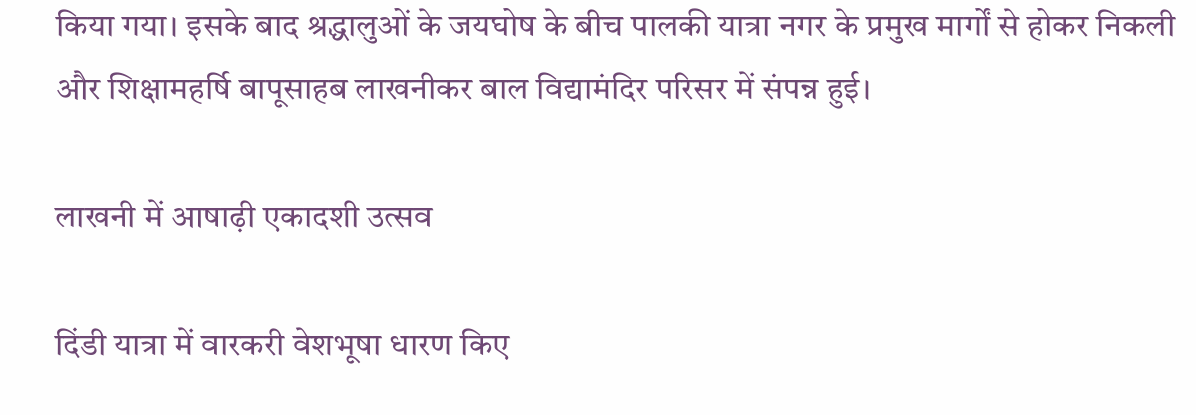किया गया। इसके बाद श्रद्धालुओं के जयघोष के बीच पालकी यात्रा नगर के प्रमुख मार्गों से होकर निकली और शिक्षामहर्षि बापूसाहब लाखनीकर बाल विद्यामंदिर परिसर में संपन्न हुई।

लाखनी में आषाढ़ी एकादशी उत्सव

दिंडी यात्रा में वारकरी वेशभूषा धारण किए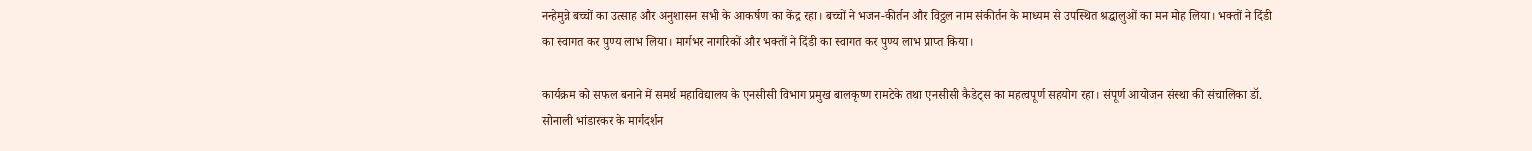नन्हेमुन्ने बच्चों का उत्साह और अनुशासन सभी के आकर्षण का केंद्र रहा। बच्चों ने भजन-कीर्तन और विट्ठल नाम संकीर्तन के माध्यम से उपस्थित श्रद्धालुओं का मन मोह लिया। भक्तों ने दिंडी का स्वागत कर पुण्य लाभ लिया। मार्गभर नागरिकों और भक्तों ने दिंडी का स्वागत कर पुण्य लाभ प्राप्त किया।

कार्यक्रम को सफल बनाने में समर्थ महाविद्यालय के एनसीसी विभाग प्रमुख बालकृष्ण रामटेके तथा एनसीसी कैडेट्स का महत्वपूर्ण सहयोग रहा। संपूर्ण आयोजन संस्था की संचालिका डॉ. सोनाली भांडारकर के मार्गदर्शन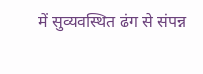में सुव्यवस्थित ढंग से संपन्न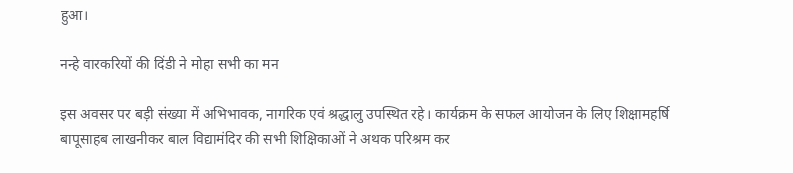हुआ।

नन्हे वारकरियों की दिंडी ने मोहा सभी का मन

इस अवसर पर बड़ी संख्या में अभिभावक, नागरिक एवं श्रद्धालु उपस्थित रहे। कार्यक्रम के सफल आयोजन के लिए शिक्षामहर्षि बापूसाहब लाखनीकर बाल विद्यामंदिर की सभी शिक्षिकाओं ने अथक परिश्रम कर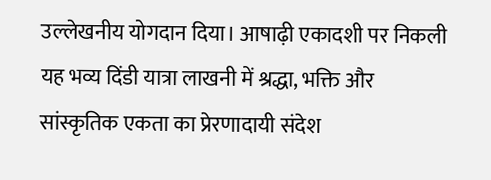उल्लेखनीय योगदान दिया। आषाढ़ी एकादशी पर निकली यह भव्य दिंडी यात्रा लाखनी में श्रद्धा, भक्ति और सांस्कृतिक एकता का प्रेरणादायी संदेश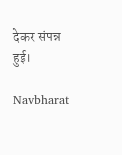देकर संपन्न हुई।

Navbharat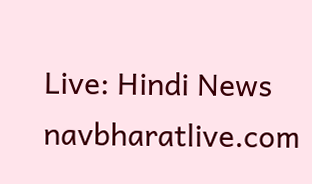Live: Hindi News
navbharatlive.com